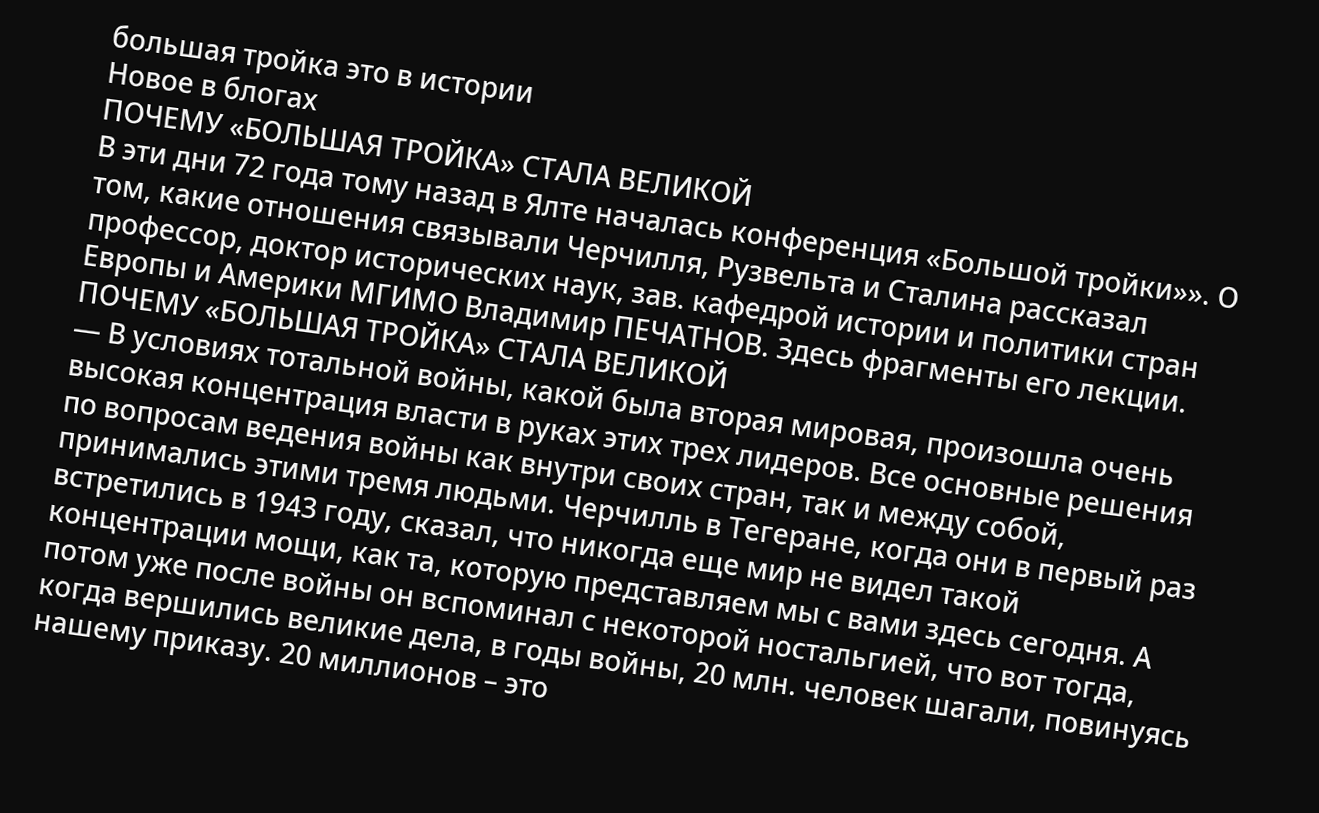большая тройка это в истории
Новое в блогах
ПОЧЕМУ «БОЛЬШАЯ ТРОЙКА» СТАЛА ВЕЛИКОЙ
В эти дни 72 года тому назад в Ялте началась конференция «Большой тройки»». О том, какие отношения связывали Черчилля, Рузвельта и Сталина рассказал профессор, доктор исторических наук, зав. кафедрой истории и политики стран Европы и Америки МГИМО Владимир ПЕЧАТНОВ. Здесь фрагменты его лекции.
ПОЧЕМУ «БОЛЬШАЯ ТРОЙКА» СТАЛА ВЕЛИКОЙ
— В условиях тотальной войны, какой была вторая мировая, произошла очень высокая концентрация власти в руках этих трех лидеров. Все основные решения по вопросам ведения войны как внутри своих стран, так и между собой, принимались этими тремя людьми. Черчилль в Тегеране, когда они в первый раз встретились в 1943 году, сказал, что никогда еще мир не видел такой концентрации мощи, как та, которую представляем мы с вами здесь сегодня. А потом уже после войны он вспоминал с некоторой ностальгией, что вот тогда, когда вершились великие дела, в годы войны, 20 млн. человек шагали, повинуясь нашему приказу. 20 миллионов – это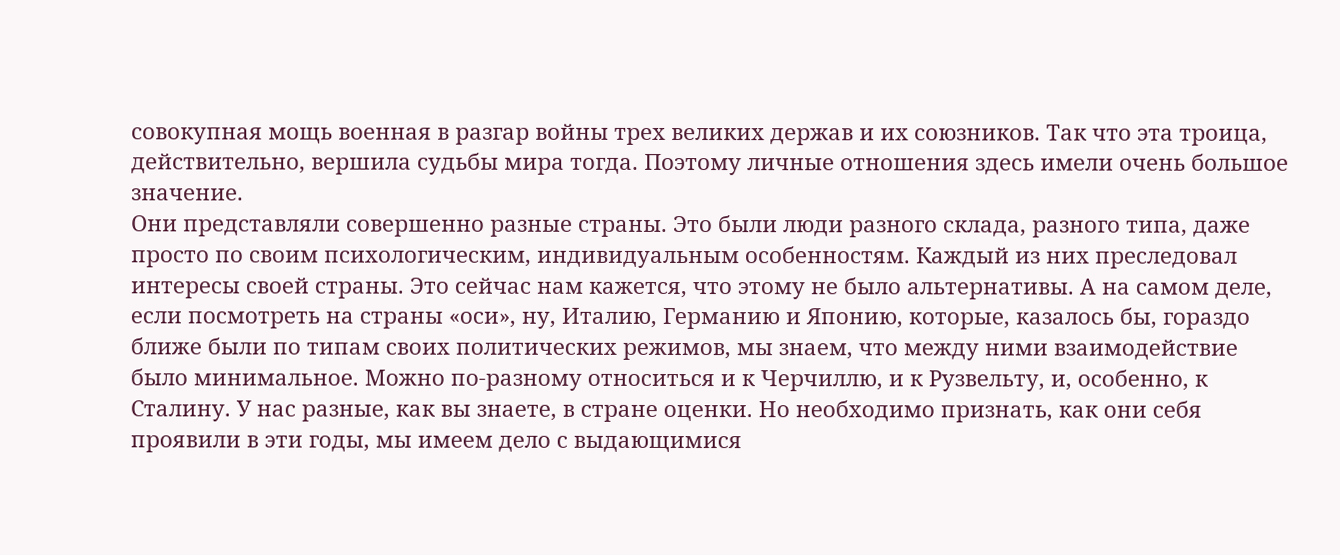совокупная мощь военная в разгар войны трех великих держав и их союзников. Так что эта троица, действительно, вершила судьбы мира тогда. Поэтому личные отношения здесь имели очень большое значение.
Они представляли совершенно разные страны. Это были люди разного склада, разного типа, даже просто по своим психологическим, индивидуальным особенностям. Каждый из них преследовал интересы своей страны. Это сейчас нам кажется, что этому не было альтернативы. А на самом деле, если посмотреть на страны «оси», ну, Италию, Германию и Японию, которые, казалось бы, гораздо ближе были по типам своих политических режимов, мы знаем, что между ними взаимодействие было минимальное. Можно по-разному относиться и к Черчиллю, и к Рузвельту, и, особенно, к Сталину. У нас разные, как вы знаете, в стране оценки. Но необходимо признать, как они себя проявили в эти годы, мы имеем дело с выдающимися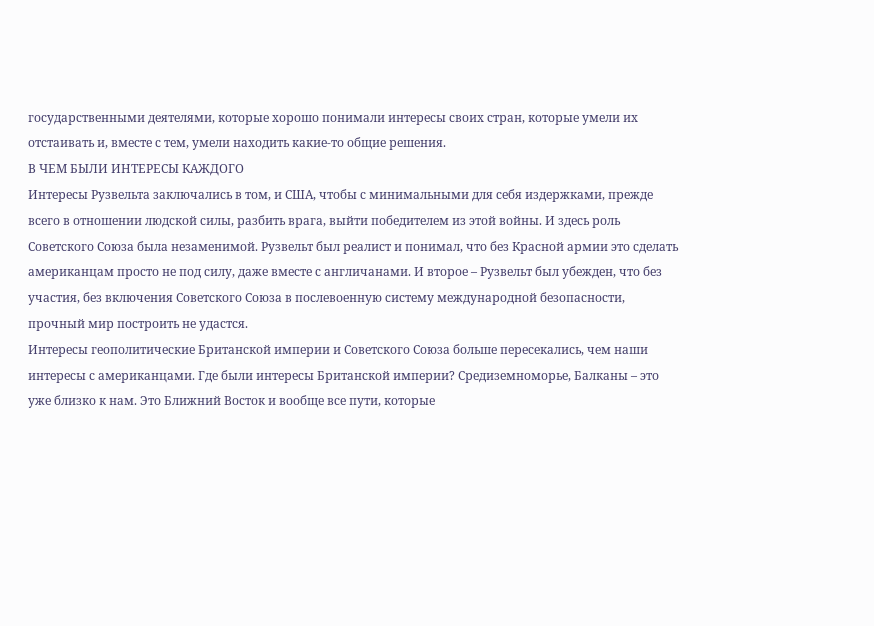государственными деятелями, которые хорошо понимали интересы своих стран, которые умели их отстаивать и, вместе с тем, умели находить какие-то общие решения.
В ЧЕМ БЫЛИ ИНТЕРЕСЫ КАЖДОГО
Интересы Рузвельта заключались в том, и США, чтобы с минимальными для себя издержками, прежде всего в отношении людской силы, разбить врага, выйти победителем из этой войны. И здесь роль Советского Союза была незаменимой. Рузвельт был реалист и понимал, что без Красной армии это сделать американцам просто не под силу, даже вместе с англичанами. И второе – Рузвельт был убежден, что без участия, без включения Советского Союза в послевоенную систему международной безопасности, прочный мир построить не удастся.
Интересы геополитические Британской империи и Советского Союза больше пересекались, чем наши интересы с американцами. Где были интересы Британской империи? Средиземноморье, Балканы – это уже близко к нам. Это Ближний Восток и вообще все пути, которые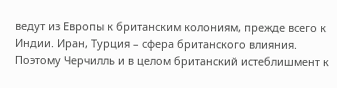ведут из Европы к британским колониям, прежде всего к Индии. Иран, Турция – сфера британского влияния. Поэтому Черчилль и в целом британский истеблишмент к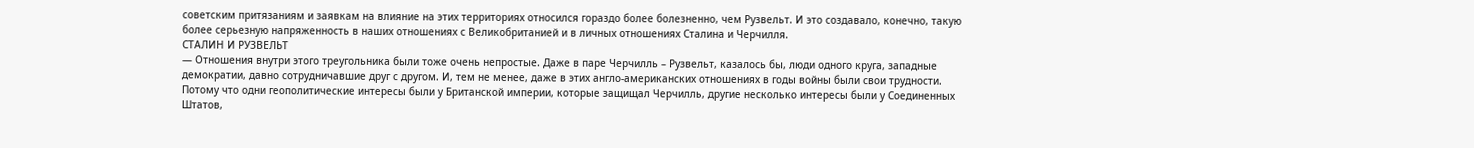советским притязаниям и заявкам на влияние на этих территориях относился гораздо более болезненно, чем Рузвельт. И это создавало, конечно, такую более серьезную напряженность в наших отношениях с Великобританией и в личных отношениях Сталина и Черчилля.
СТАЛИН И РУЗВЕЛЬТ
— Отношения внутри этого треугольника были тоже очень непростые. Даже в паре Черчилль – Рузвельт, казалось бы, люди одного круга, западные демократии, давно сотрудничавшие друг с другом. И, тем не менее, даже в этих англо-американских отношениях в годы войны были свои трудности. Потому что одни геополитические интересы были у Британской империи, которые защищал Черчилль, другие несколько интересы были у Соединенных Штатов,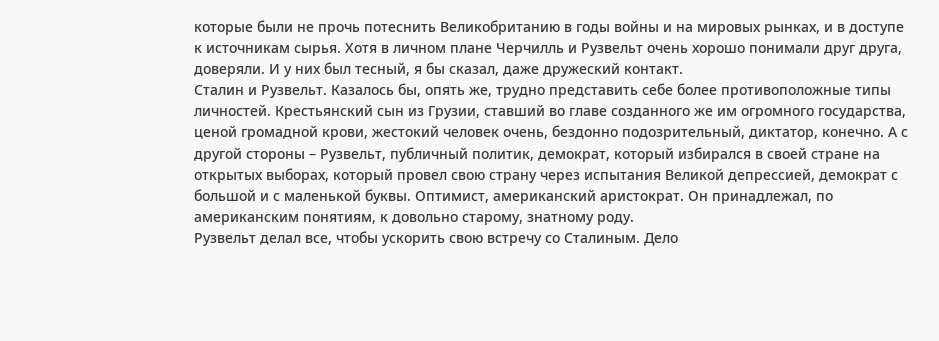которые были не прочь потеснить Великобританию в годы войны и на мировых рынках, и в доступе к источникам сырья. Хотя в личном плане Черчилль и Рузвельт очень хорошо понимали друг друга, доверяли. И у них был тесный, я бы сказал, даже дружеский контакт.
Сталин и Рузвельт. Казалось бы, опять же, трудно представить себе более противоположные типы личностей. Крестьянский сын из Грузии, ставший во главе созданного же им огромного государства, ценой громадной крови, жестокий человек очень, бездонно подозрительный, диктатор, конечно. А с другой стороны – Рузвельт, публичный политик, демократ, который избирался в своей стране на открытых выборах, который провел свою страну через испытания Великой депрессией, демократ с большой и с маленькой буквы. Оптимист, американский аристократ. Он принадлежал, по американским понятиям, к довольно старому, знатному роду.
Рузвельт делал все, чтобы ускорить свою встречу со Сталиным. Дело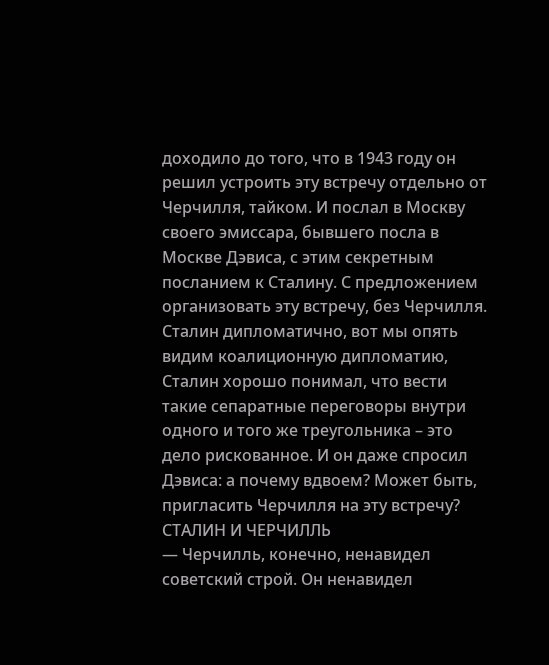доходило до того, что в 1943 году он решил устроить эту встречу отдельно от Черчилля, тайком. И послал в Москву своего эмиссара, бывшего посла в Москве Дэвиса, с этим секретным посланием к Сталину. С предложением организовать эту встречу, без Черчилля. Сталин дипломатично, вот мы опять видим коалиционную дипломатию, Сталин хорошо понимал, что вести такие сепаратные переговоры внутри одного и того же треугольника – это дело рискованное. И он даже спросил Дэвиса: а почему вдвоем? Может быть, пригласить Черчилля на эту встречу?
СТАЛИН И ЧЕРЧИЛЛЬ
— Черчилль, конечно, ненавидел советский строй. Он ненавидел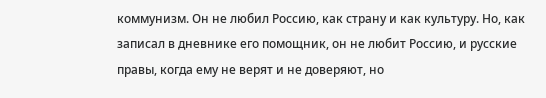коммунизм. Он не любил Россию, как страну и как культуру. Но, как записал в дневнике его помощник, он не любит Россию, и русские правы, когда ему не верят и не доверяют, но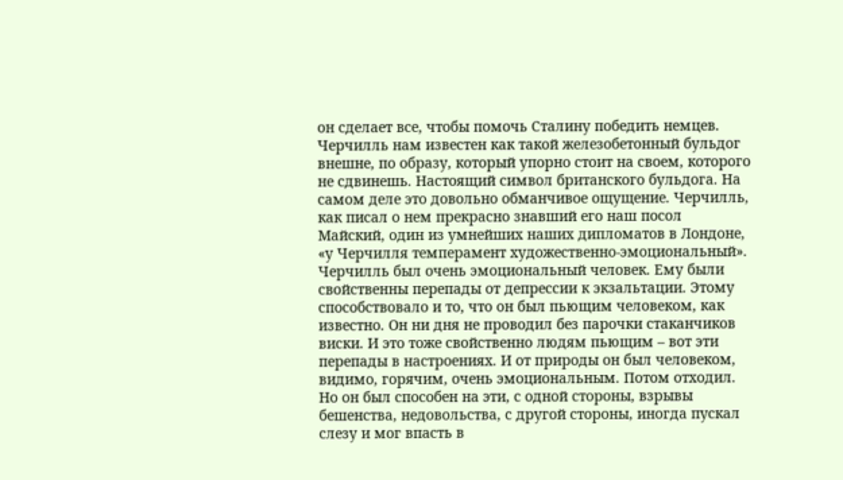он сделает все, чтобы помочь Сталину победить немцев.
Черчилль нам известен как такой железобетонный бульдог внешне, по образу, который упорно стоит на своем, которого не сдвинешь. Настоящий символ британского бульдога. На самом деле это довольно обманчивое ощущение. Черчилль, как писал о нем прекрасно знавший его наш посол Майский, один из умнейших наших дипломатов в Лондоне, «у Черчилля темперамент художественно-эмоциональный». Черчилль был очень эмоциональный человек. Ему были свойственны перепады от депрессии к экзальтации. Этому способствовало и то, что он был пьющим человеком, как известно. Он ни дня не проводил без парочки стаканчиков виски. И это тоже свойственно людям пьющим – вот эти перепады в настроениях. И от природы он был человеком, видимо, горячим, очень эмоциональным. Потом отходил. Но он был способен на эти, с одной стороны, взрывы бешенства, недовольства, с другой стороны, иногда пускал слезу и мог впасть в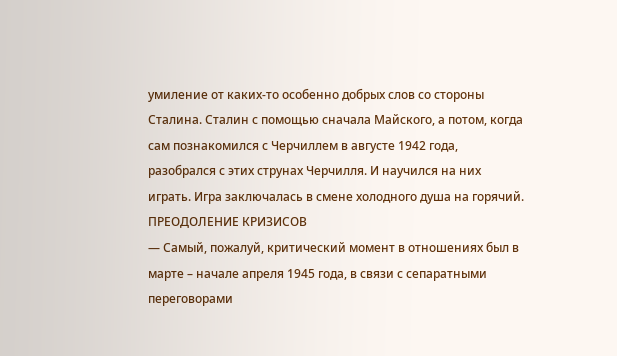умиление от каких-то особенно добрых слов со стороны Сталина. Сталин с помощью сначала Майского, а потом, когда сам познакомился с Черчиллем в августе 1942 года, разобрался с этих струнах Черчилля. И научился на них играть. Игра заключалась в смене холодного душа на горячий.
ПРЕОДОЛЕНИЕ КРИЗИСОВ
— Самый, пожалуй, критический момент в отношениях был в марте – начале апреля 1945 года, в связи с сепаратными переговорами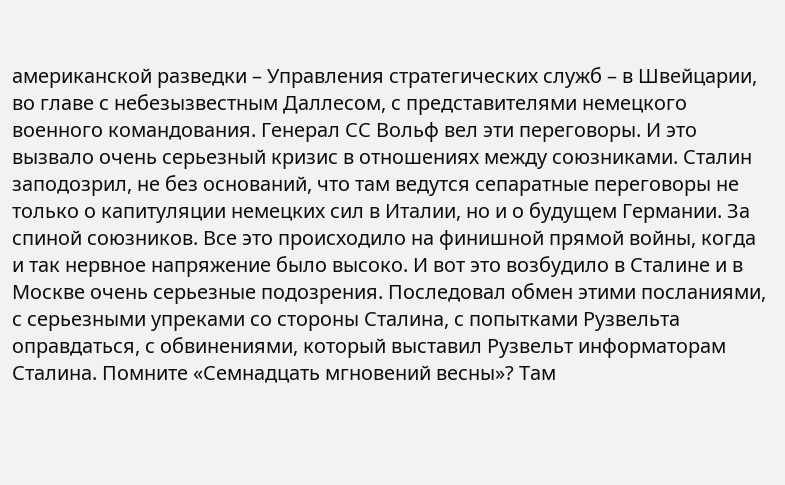американской разведки – Управления стратегических служб – в Швейцарии, во главе с небезызвестным Даллесом, с представителями немецкого военного командования. Генерал СС Вольф вел эти переговоры. И это вызвало очень серьезный кризис в отношениях между союзниками. Сталин заподозрил, не без оснований, что там ведутся сепаратные переговоры не только о капитуляции немецких сил в Италии, но и о будущем Германии. За спиной союзников. Все это происходило на финишной прямой войны, когда и так нервное напряжение было высоко. И вот это возбудило в Сталине и в Москве очень серьезные подозрения. Последовал обмен этими посланиями, с серьезными упреками со стороны Сталина, с попытками Рузвельта оправдаться, с обвинениями, который выставил Рузвельт информаторам Сталина. Помните «Семнадцать мгновений весны»? Там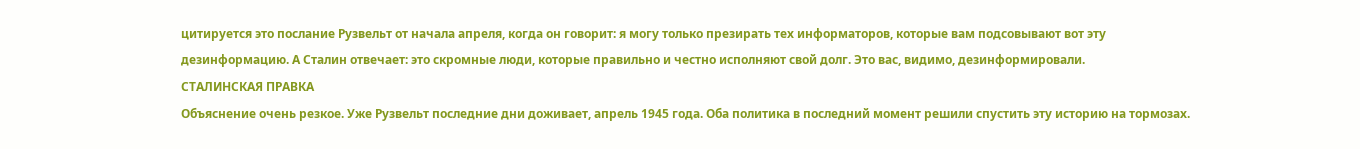цитируется это послание Рузвельт от начала апреля, когда он говорит: я могу только презирать тех информаторов, которые вам подсовывают вот эту дезинформацию. А Сталин отвечает: это скромные люди, которые правильно и честно исполняют свой долг. Это вас, видимо, дезинформировали.
СТАЛИНСКАЯ ПРАВКА
Объяснение очень резкое. Уже Рузвельт последние дни доживает, апрель 1945 года. Оба политика в последний момент решили спустить эту историю на тормозах.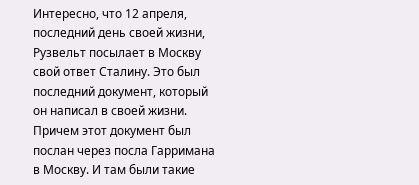Интересно, что 12 апреля, последний день своей жизни, Рузвельт посылает в Москву свой ответ Сталину. Это был последний документ, который он написал в своей жизни. Причем этот документ был послан через посла Гарримана в Москву. И там были такие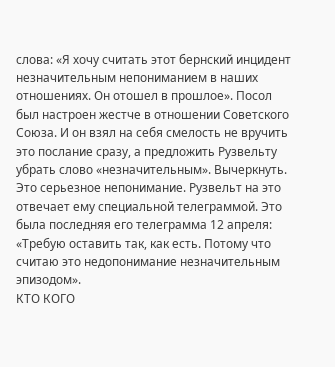слова: «Я хочу считать этот бернский инцидент незначительным непониманием в наших отношениях. Он отошел в прошлое». Посол был настроен жестче в отношении Советского Союза. И он взял на себя смелость не вручить это послание сразу, а предложить Рузвельту убрать слово «незначительным». Вычеркнуть. Это серьезное непонимание. Рузвельт на это отвечает ему специальной телеграммой. Это была последняя его телеграмма 12 апреля: «Требую оставить так, как есть. Потому что считаю это недопонимание незначительным эпизодом».
КТО КОГО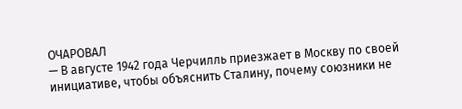ОЧАРОВАЛ
— В августе 1942 года Черчилль приезжает в Москву по своей инициативе, чтобы объяснить Сталину, почему союзники не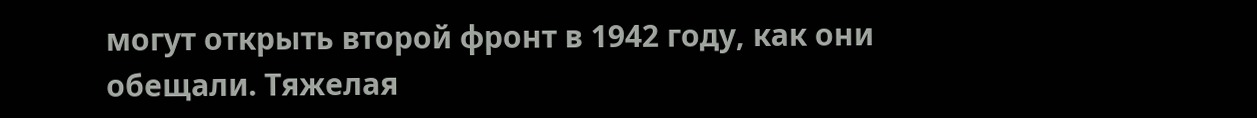могут открыть второй фронт в 1942 году, как они обещали. Тяжелая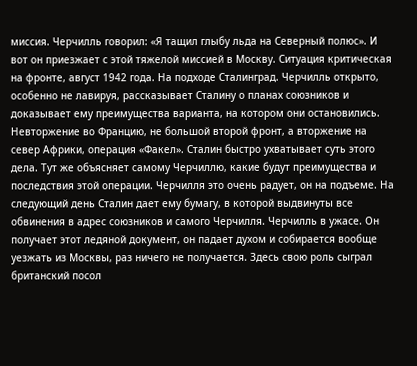миссия. Черчилль говорил: «Я тащил глыбу льда на Северный полюс». И вот он приезжает с этой тяжелой миссией в Москву. Ситуация критическая на фронте, август 1942 года. На подходе Сталинград. Черчилль открыто, особенно не лавируя, рассказывает Сталину о планах союзников и доказывает ему преимущества варианта, на котором они остановились. Невторжение во Францию, не большой второй фронт, а вторжение на север Африки, операция «Факел». Сталин быстро ухватывает суть этого дела. Тут же объясняет самому Черчиллю, какие будут преимущества и последствия этой операции. Черчилля это очень радует, он на подъеме. На следующий день Сталин дает ему бумагу, в которой выдвинуты все обвинения в адрес союзников и самого Черчилля. Черчилль в ужасе. Он получает этот ледяной документ, он падает духом и собирается вообще уезжать из Москвы, раз ничего не получается. Здесь свою роль сыграл британский посол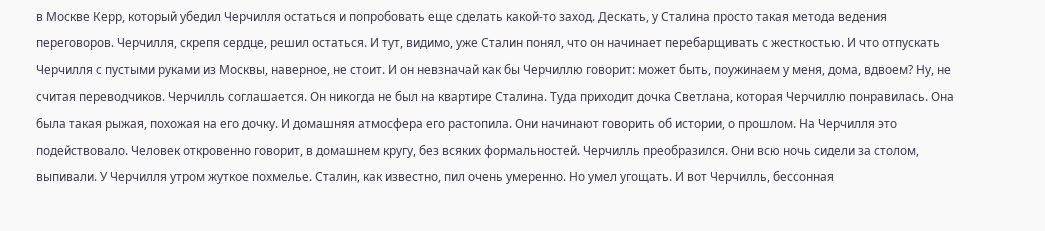в Москве Керр, который убедил Черчилля остаться и попробовать еще сделать какой-то заход. Дескать, у Сталина просто такая метода ведения переговоров. Черчилля, скрепя сердце, решил остаться. И тут, видимо, уже Сталин понял, что он начинает перебарщивать с жесткостью. И что отпускать Черчилля с пустыми руками из Москвы, наверное, не стоит. И он невзначай как бы Черчиллю говорит: может быть, поужинаем у меня, дома, вдвоем? Ну, не считая переводчиков. Черчилль соглашается. Он никогда не был на квартире Сталина. Туда приходит дочка Светлана, которая Черчиллю понравилась. Она была такая рыжая, похожая на его дочку. И домашняя атмосфера его растопила. Они начинают говорить об истории, о прошлом. На Черчилля это подействовало. Человек откровенно говорит, в домашнем кругу, без всяких формальностей. Черчилль преобразился. Они всю ночь сидели за столом, выпивали. У Черчилля утром жуткое похмелье. Сталин, как известно, пил очень умеренно. Но умел угощать. И вот Черчилль, бессонная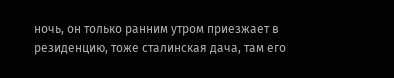ночь, он только ранним утром приезжает в резиденцию, тоже сталинская дача, там его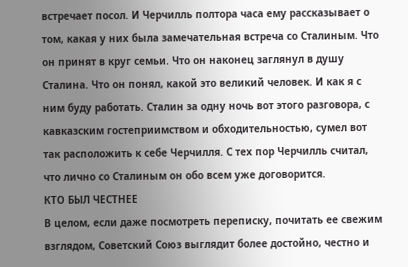встречает посол. И Черчилль полтора часа ему рассказывает о том, какая у них была замечательная встреча со Сталиным. Что он принят в круг семьи. Что он наконец заглянул в душу Сталина. Что он понял, какой это великий человек. И как я с ним буду работать. Сталин за одну ночь вот этого разговора, с кавказским гостеприимством и обходительностью, сумел вот так расположить к себе Черчилля. С тех пор Черчилль считал, что лично со Сталиным он обо всем уже договорится.
КТО БЫЛ ЧЕСТНЕЕ
В целом, если даже посмотреть переписку, почитать ее свежим взглядом, Советский Союз выглядит более достойно, честно и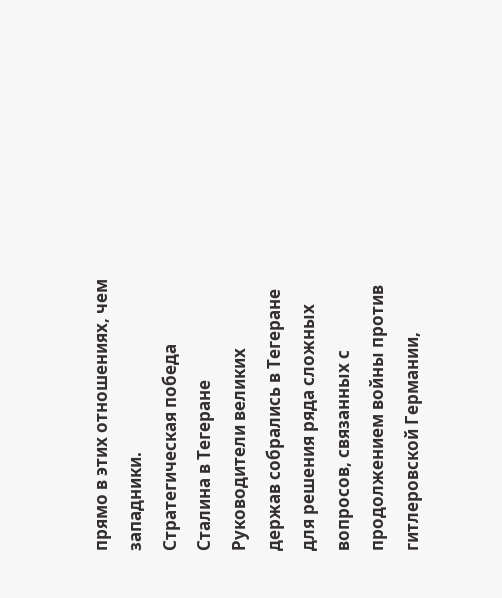прямо в этих отношениях, чем западники.
Стратегическая победа Сталина в Тегеране
Руководители великих держав собрались в Тегеране для решения ряда сложных вопросов, связанных с продолжением войны против гитлеровской Германии,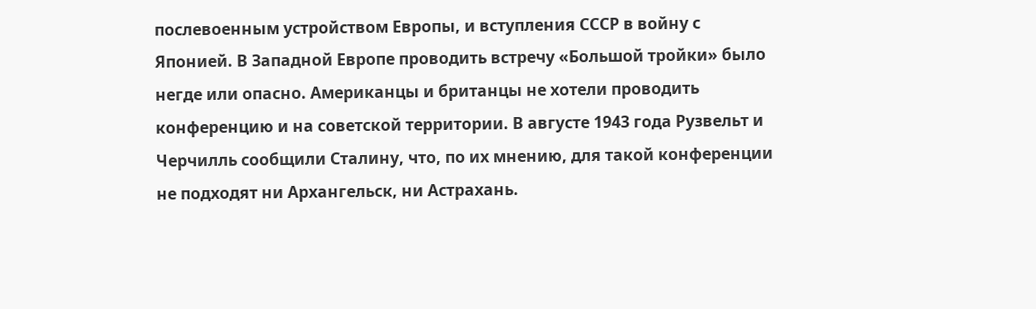послевоенным устройством Европы, и вступления СССР в войну с Японией. В Западной Европе проводить встречу «Большой тройки» было негде или опасно. Американцы и британцы не хотели проводить конференцию и на советской территории. В августе 1943 года Рузвельт и Черчилль сообщили Сталину, что, по их мнению, для такой конференции не подходят ни Архангельск, ни Астрахань.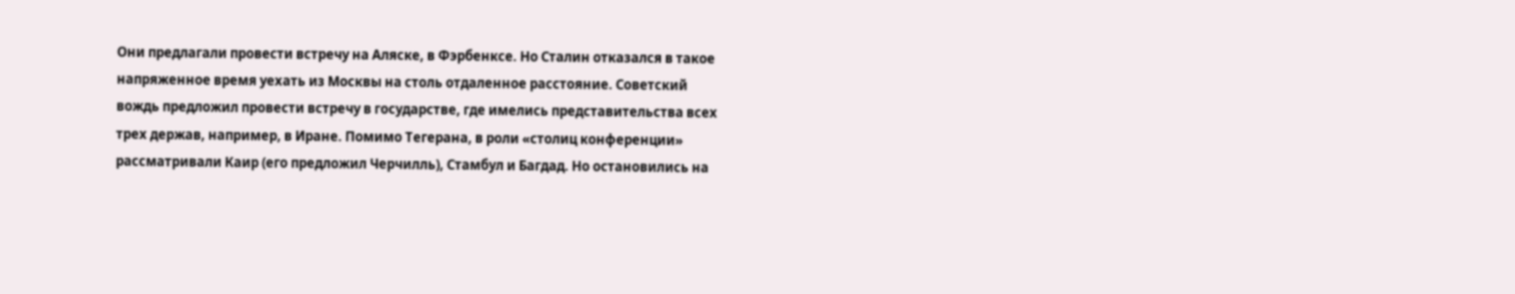Они предлагали провести встречу на Аляске, в Фэрбенксе. Но Сталин отказался в такое напряженное время уехать из Москвы на столь отдаленное расстояние. Советский вождь предложил провести встречу в государстве, где имелись представительства всех трех держав, например, в Иране. Помимо Тегерана, в роли «столиц конференции» рассматривали Каир (его предложил Черчилль), Стамбул и Багдад. Но остановились на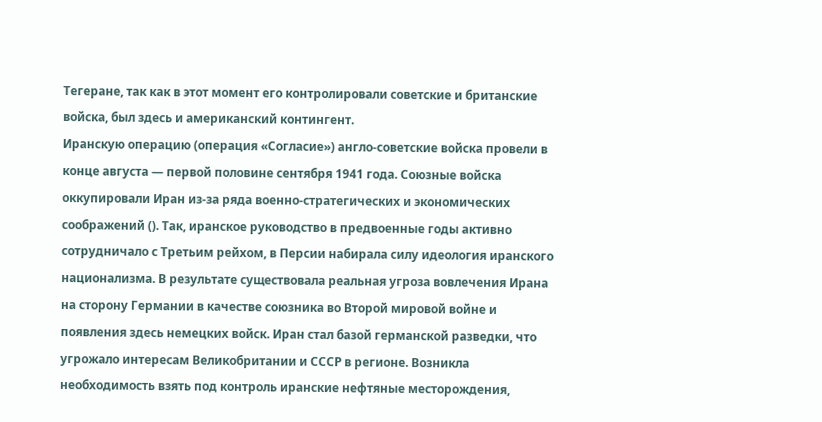Тегеране, так как в этот момент его контролировали советские и британские войска, был здесь и американский контингент.
Иранскую операцию (операция «Согласие») англо-советские войска провели в конце августа — первой половине сентября 1941 года. Союзные войска оккупировали Иран из-за ряда военно-стратегических и экономических соображений (). Так, иранское руководство в предвоенные годы активно сотрудничало с Третьим рейхом, в Персии набирала силу идеология иранского национализма. В результате существовала реальная угроза вовлечения Ирана на сторону Германии в качестве союзника во Второй мировой войне и появления здесь немецких войск. Иран стал базой германской разведки, что угрожало интересам Великобритании и СССР в регионе. Возникла необходимость взять под контроль иранские нефтяные месторождения,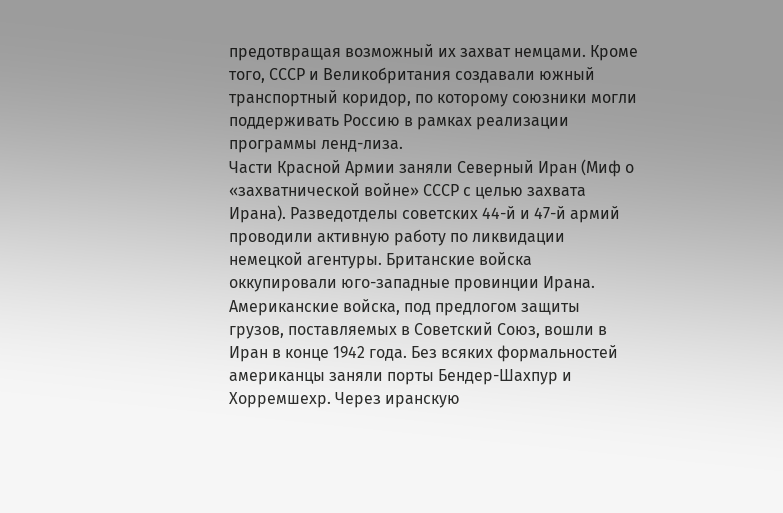предотвращая возможный их захват немцами. Кроме того, СССР и Великобритания создавали южный транспортный коридор, по которому союзники могли поддерживать Россию в рамках реализации программы ленд-лиза.
Части Красной Армии заняли Северный Иран (Миф о «захватнической войне» СССР с целью захвата Ирана). Разведотделы советских 44-й и 47-й армий проводили активную работу по ликвидации немецкой агентуры. Британские войска оккупировали юго-западные провинции Ирана. Американские войска, под предлогом защиты грузов, поставляемых в Советский Союз, вошли в Иран в конце 1942 года. Без всяких формальностей американцы заняли порты Бендер-Шахпур и Хорремшехр. Через иранскую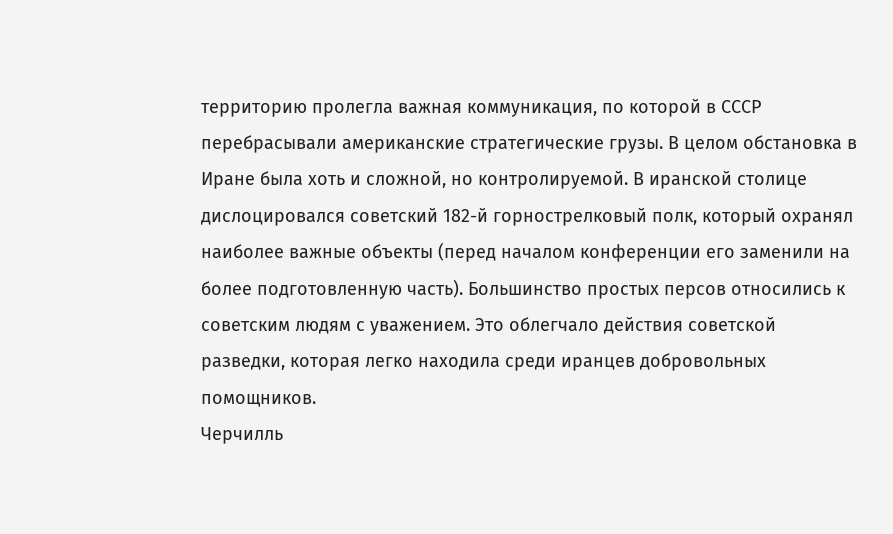территорию пролегла важная коммуникация, по которой в СССР перебрасывали американские стратегические грузы. В целом обстановка в Иране была хоть и сложной, но контролируемой. В иранской столице дислоцировался советский 182-й горнострелковый полк, который охранял наиболее важные объекты (перед началом конференции его заменили на более подготовленную часть). Большинство простых персов относились к советским людям с уважением. Это облегчало действия советской разведки, которая легко находила среди иранцев добровольных помощников.
Черчилль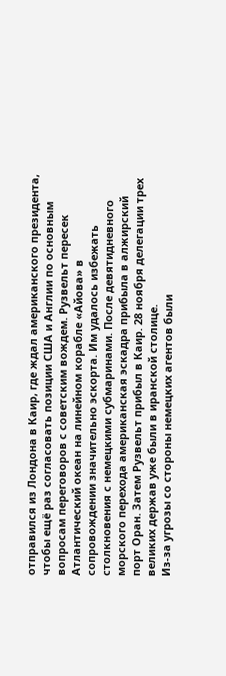отправился из Лондона в Каир, где ждал американского президента, чтобы ещё раз согласовать позиции США и Англии по основным вопросам переговоров с советским вождем. Рузвельт пересек Атлантический океан на линейном корабле «Айова» в сопровождении значительно эскорта. Им удалось избежать столкновения с немецкими субмаринами. После девятидневного морского перехода американская эскадра прибыла в алжирский порт Оран. Затем Рузвельт прибыл в Каир. 28 ноября делегации трех великих держав уже были в иранской столице.
Из-за угрозы со стороны немецких агентов были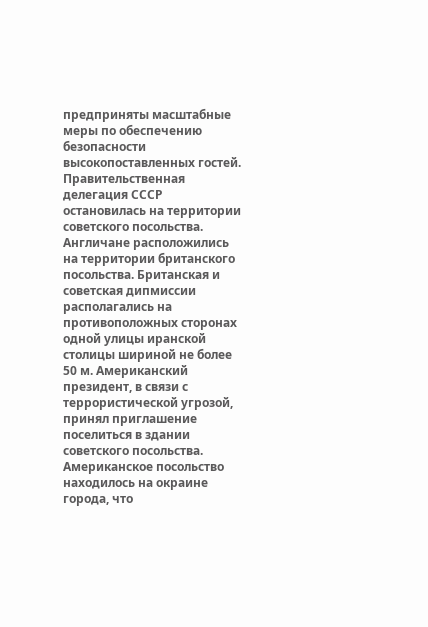предприняты масштабные меры по обеспечению безопасности высокопоставленных гостей. Правительственная делегация СССР остановилась на территории советского посольства. Англичане расположились на территории британского посольства. Британская и советская дипмиссии располагались на противоположных сторонах одной улицы иранской столицы шириной не более 50 м. Американский президент, в связи с террористической угрозой, принял приглашение поселиться в здании советского посольства. Американское посольство находилось на окраине города, что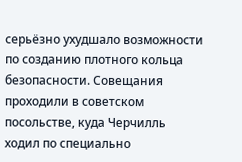серьёзно ухудшало возможности по созданию плотного кольца безопасности. Совещания проходили в советском посольстве, куда Черчилль ходил по специально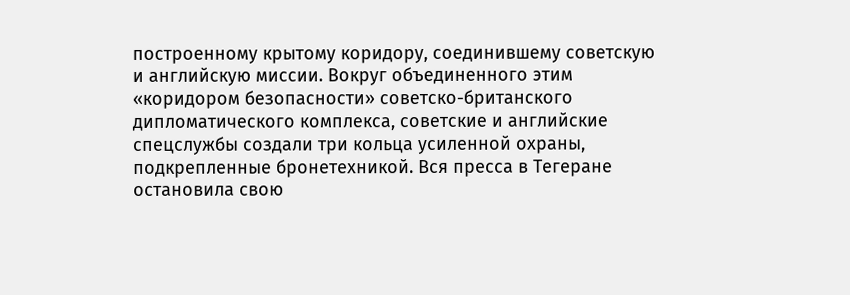построенному крытому коридору, соединившему советскую и английскую миссии. Вокруг объединенного этим «коридором безопасности» советско-британского дипломатического комплекса, советские и английские спецслужбы создали три кольца усиленной охраны, подкрепленные бронетехникой. Вся пресса в Тегеране остановила свою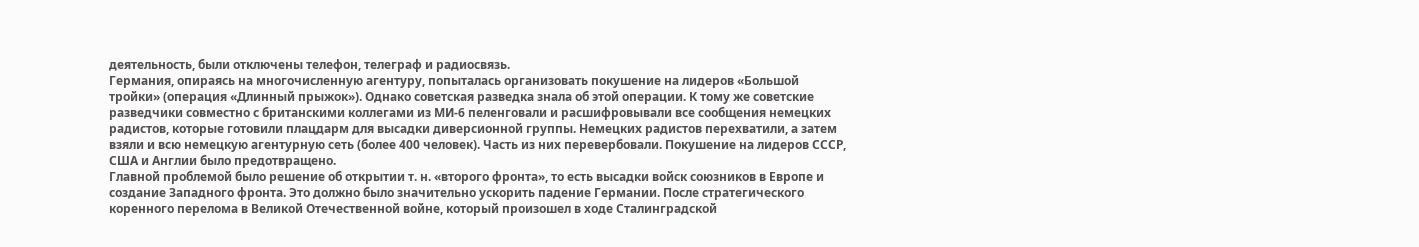деятельность, были отключены телефон, телеграф и радиосвязь.
Германия, опираясь на многочисленную агентуру, попыталась организовать покушение на лидеров «Большой тройки» (операция «Длинный прыжок»). Однако советская разведка знала об этой операции. К тому же советские разведчики совместно с британскими коллегами из МИ-6 пеленговали и расшифровывали все сообщения немецких радистов, которые готовили плацдарм для высадки диверсионной группы. Немецких радистов перехватили, а затем взяли и всю немецкую агентурную сеть (более 400 человек). Часть из них перевербовали. Покушение на лидеров СССР, США и Англии было предотвращено.
Главной проблемой было решение об открытии т. н. «второго фронта», то есть высадки войск союзников в Европе и создание Западного фронта. Это должно было значительно ускорить падение Германии. После стратегического коренного перелома в Великой Отечественной войне, который произошел в ходе Сталинградской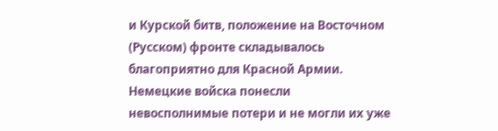и Курской битв, положение на Восточном (Русском) фронте складывалось благоприятно для Красной Армии. Немецкие войска понесли невосполнимые потери и не могли их уже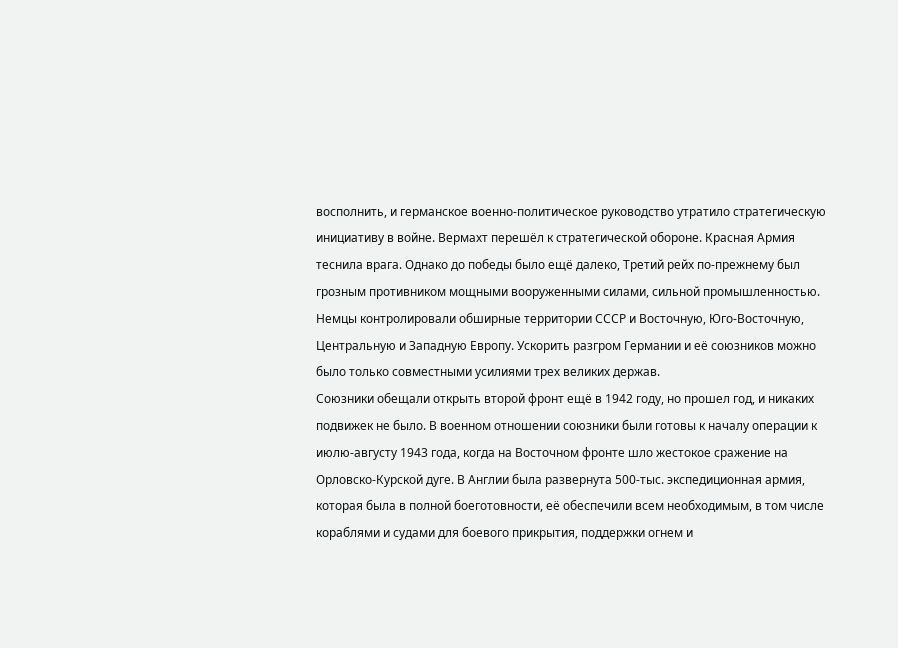восполнить, и германское военно-политическое руководство утратило стратегическую инициативу в войне. Вермахт перешёл к стратегической обороне. Красная Армия теснила врага. Однако до победы было ещё далеко, Третий рейх по-прежнему был грозным противником мощными вооруженными силами, сильной промышленностью. Немцы контролировали обширные территории СССР и Восточную, Юго-Восточную, Центральную и Западную Европу. Ускорить разгром Германии и её союзников можно было только совместными усилиями трех великих держав.
Союзники обещали открыть второй фронт ещё в 1942 году, но прошел год, и никаких подвижек не было. В военном отношении союзники были готовы к началу операции к июлю-августу 1943 года, когда на Восточном фронте шло жестокое сражение на Орловско-Курской дуге. В Англии была развернута 500-тыс. экспедиционная армия, которая была в полной боеготовности, её обеспечили всем необходимым, в том числе кораблями и судами для боевого прикрытия, поддержки огнем и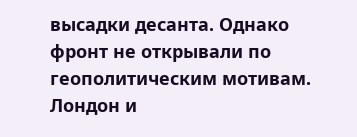высадки десанта. Однако фронт не открывали по геополитическим мотивам. Лондон и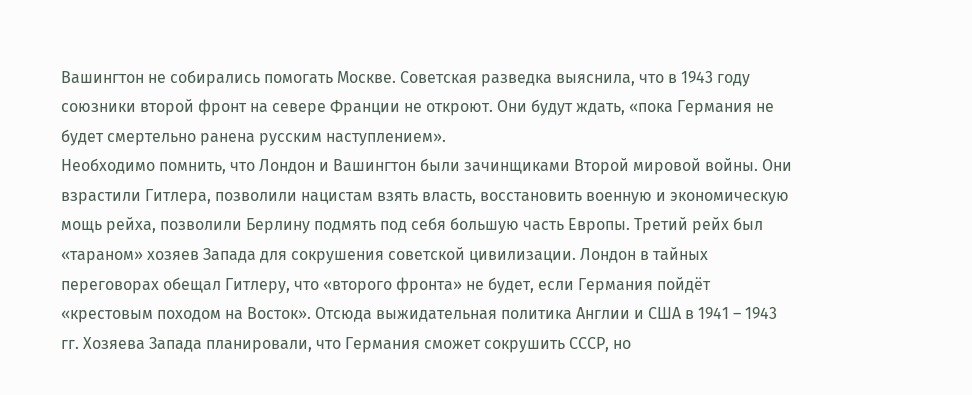Вашингтон не собирались помогать Москве. Советская разведка выяснила, что в 1943 году союзники второй фронт на севере Франции не откроют. Они будут ждать, «пока Германия не будет смертельно ранена русским наступлением».
Необходимо помнить, что Лондон и Вашингтон были зачинщиками Второй мировой войны. Они взрастили Гитлера, позволили нацистам взять власть, восстановить военную и экономическую мощь рейха, позволили Берлину подмять под себя большую часть Европы. Третий рейх был «тараном» хозяев Запада для сокрушения советской цивилизации. Лондон в тайных переговорах обещал Гитлеру, что «второго фронта» не будет, если Германия пойдёт «крестовым походом на Восток». Отсюда выжидательная политика Англии и США в 1941 – 1943 гг. Хозяева Запада планировали, что Германия сможет сокрушить СССР, но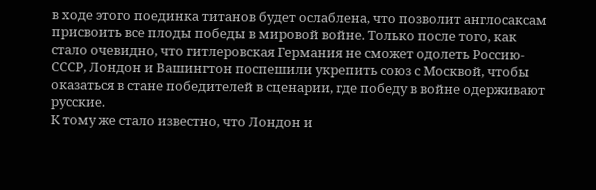в ходе этого поединка титанов будет ослаблена, что позволит англосаксам присвоить все плоды победы в мировой войне. Только после того, как стало очевидно, что гитлеровская Германия не сможет одолеть Россию-СССР, Лондон и Вашингтон поспешили укрепить союз с Москвой, чтобы оказаться в стане победителей в сценарии, где победу в войне одерживают русские.
К тому же стало известно, что Лондон и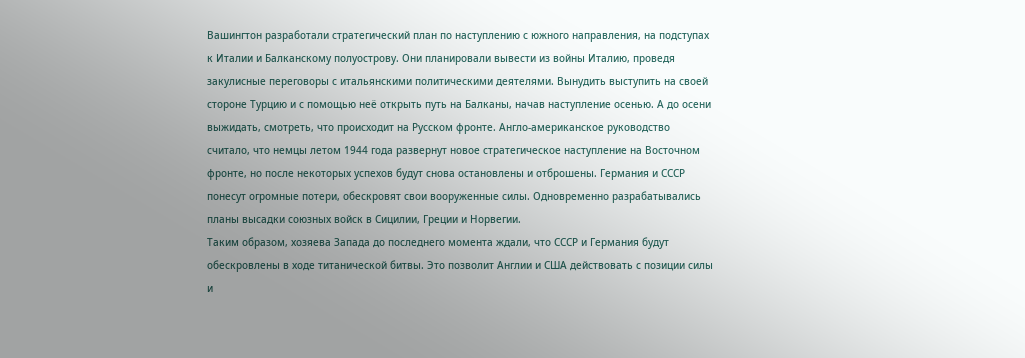Вашингтон разработали стратегический план по наступлению с южного направления, на подступах к Италии и Балканскому полуострову. Они планировали вывести из войны Италию, проведя закулисные переговоры с итальянскими политическими деятелями. Вынудить выступить на своей стороне Турцию и с помощью неё открыть путь на Балканы, начав наступление осенью. А до осени выжидать, смотреть, что происходит на Русском фронте. Англо-американское руководство считало, что немцы летом 1944 года развернут новое стратегическое наступление на Восточном фронте, но после некоторых успехов будут снова остановлены и отброшены. Германия и СССР понесут огромные потери, обескровят свои вооруженные силы. Одновременно разрабатывались планы высадки союзных войск в Сицилии, Греции и Норвегии.
Таким образом, хозяева Запада до последнего момента ждали, что СССР и Германия будут обескровлены в ходе титанической битвы. Это позволит Англии и США действовать с позиции силы и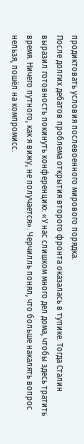продиктовать условия послевоенного мирового порядка.
После долгих дебатов проблема открытия второго фронта оказалась в тупике. Тогда Сталин выразил готовность покинуть конференцию: «У нас слишком много дел дома, чтобы здесь тратить время. Ничего путного, как я вижу, не получается». Черчилль понял, что больше накалять вопрос нельзя, пошёл на компромисс.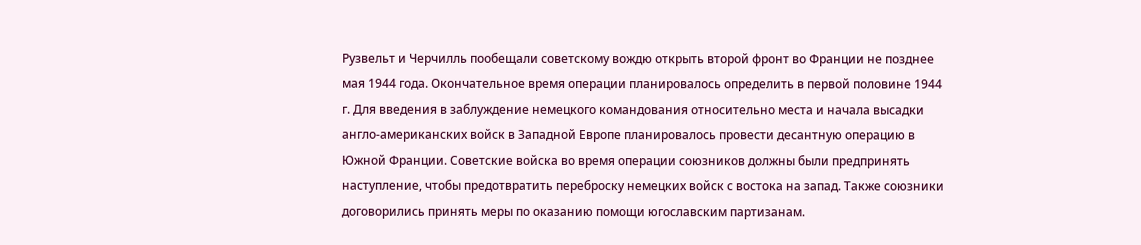Рузвельт и Черчилль пообещали советскому вождю открыть второй фронт во Франции не позднее мая 1944 года. Окончательное время операции планировалось определить в первой половине 1944 г. Для введения в заблуждение немецкого командования относительно места и начала высадки англо-американских войск в Западной Европе планировалось провести десантную операцию в Южной Франции. Советские войска во время операции союзников должны были предпринять наступление, чтобы предотвратить переброску немецких войск с востока на запад. Также союзники договорились принять меры по оказанию помощи югославским партизанам.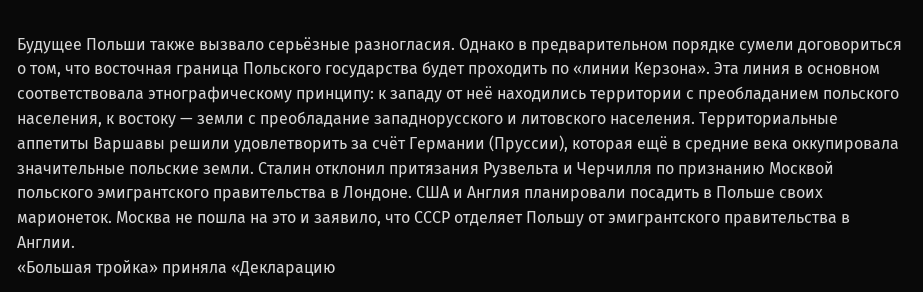Будущее Польши также вызвало серьёзные разногласия. Однако в предварительном порядке сумели договориться о том, что восточная граница Польского государства будет проходить по «линии Керзона». Эта линия в основном соответствовала этнографическому принципу: к западу от неё находились территории с преобладанием польского населения, к востоку — земли с преобладание западнорусского и литовского населения. Территориальные аппетиты Варшавы решили удовлетворить за счёт Германии (Пруссии), которая ещё в средние века оккупировала значительные польские земли. Сталин отклонил притязания Рузвельта и Черчилля по признанию Москвой польского эмигрантского правительства в Лондоне. США и Англия планировали посадить в Польше своих марионеток. Москва не пошла на это и заявило, что СССР отделяет Польшу от эмигрантского правительства в Англии.
«Большая тройка» приняла «Декларацию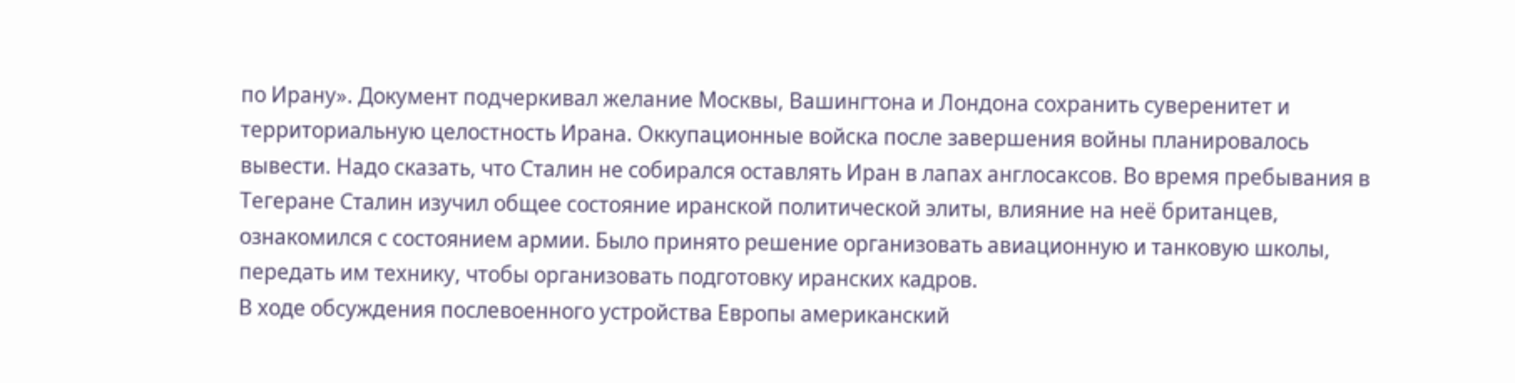по Ирану». Документ подчеркивал желание Москвы, Вашингтона и Лондона сохранить суверенитет и территориальную целостность Ирана. Оккупационные войска после завершения войны планировалось вывести. Надо сказать, что Сталин не собирался оставлять Иран в лапах англосаксов. Во время пребывания в Тегеране Сталин изучил общее состояние иранской политической элиты, влияние на неё британцев, ознакомился с состоянием армии. Было принято решение организовать авиационную и танковую школы, передать им технику, чтобы организовать подготовку иранских кадров.
В ходе обсуждения послевоенного устройства Европы американский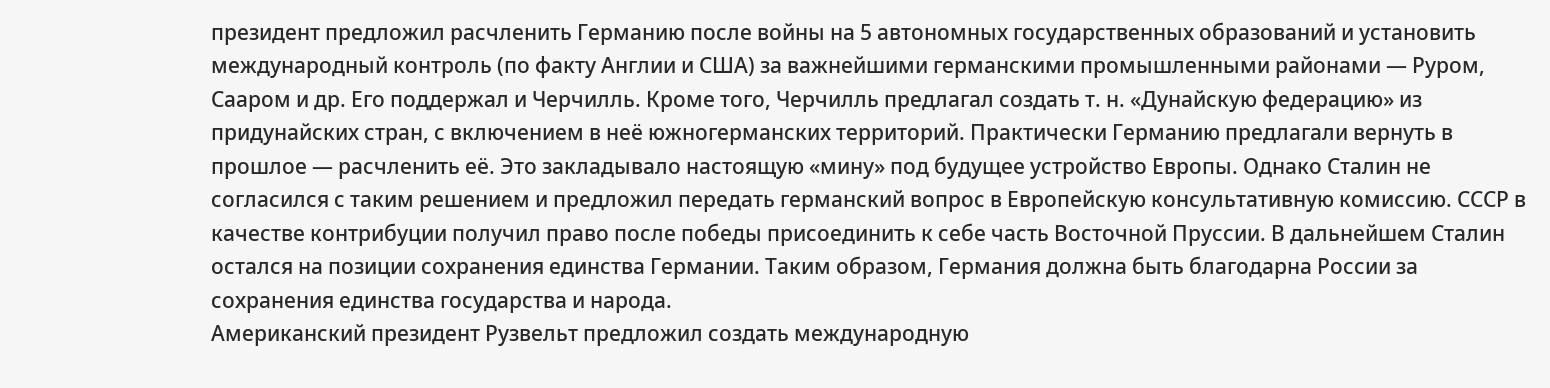президент предложил расчленить Германию после войны на 5 автономных государственных образований и установить международный контроль (по факту Англии и США) за важнейшими германскими промышленными районами — Руром, Сааром и др. Его поддержал и Черчилль. Кроме того, Черчилль предлагал создать т. н. «Дунайскую федерацию» из придунайских стран, с включением в неё южногерманских территорий. Практически Германию предлагали вернуть в прошлое — расчленить её. Это закладывало настоящую «мину» под будущее устройство Европы. Однако Сталин не согласился с таким решением и предложил передать германский вопрос в Европейскую консультативную комиссию. СССР в качестве контрибуции получил право после победы присоединить к себе часть Восточной Пруссии. В дальнейшем Сталин остался на позиции сохранения единства Германии. Таким образом, Германия должна быть благодарна России за сохранения единства государства и народа.
Американский президент Рузвельт предложил создать международную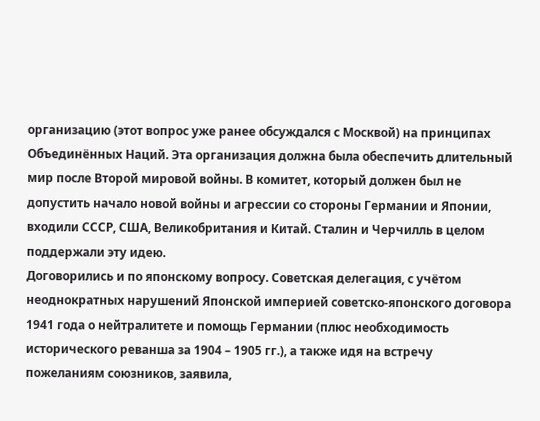организацию (этот вопрос уже ранее обсуждался с Москвой) на принципах Объединённых Наций. Эта организация должна была обеспечить длительный мир после Второй мировой войны. В комитет, который должен был не допустить начало новой войны и агрессии со стороны Германии и Японии, входили СССР, США, Великобритания и Китай. Сталин и Черчилль в целом поддержали эту идею.
Договорились и по японскому вопросу. Советская делегация, с учётом неоднократных нарушений Японской империей советско-японского договора 1941 года о нейтралитете и помощь Германии (плюс необходимость исторического реванша за 1904 – 1905 гг.), а также идя на встречу пожеланиям союзников, заявила,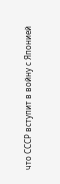что СССР вступит в войну с Японией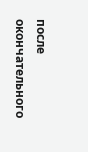после окончательного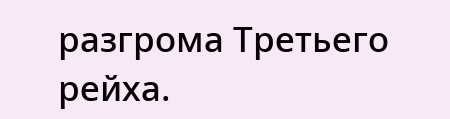разгрома Третьего рейха.